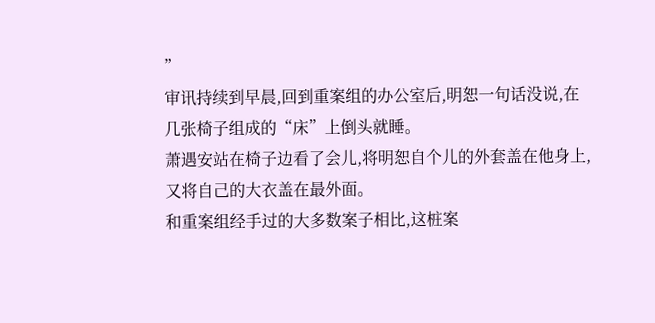”
审讯持续到早晨,回到重案组的办公室后,明恕一句话没说,在几张椅子组成的“床”上倒头就睡。
萧遇安站在椅子边看了会儿,将明恕自个儿的外套盖在他身上,又将自己的大衣盖在最外面。
和重案组经手过的大多数案子相比,这桩案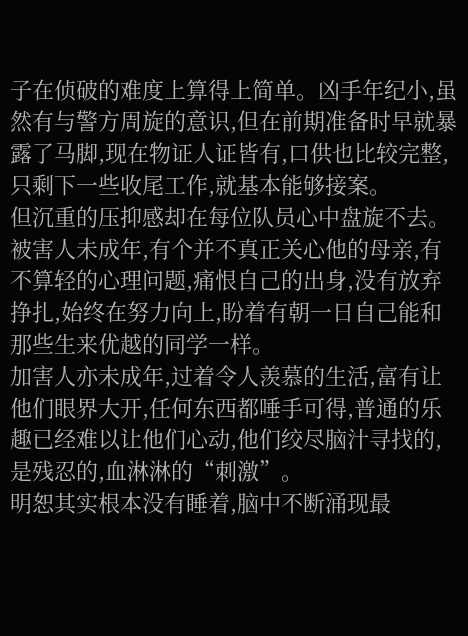子在侦破的难度上算得上简单。凶手年纪小,虽然有与警方周旋的意识,但在前期准备时早就暴露了马脚,现在物证人证皆有,口供也比较完整,只剩下一些收尾工作,就基本能够接案。
但沉重的压抑感却在每位队员心中盘旋不去。
被害人未成年,有个并不真正关心他的母亲,有不算轻的心理问题,痛恨自己的出身,没有放弃挣扎,始终在努力向上,盼着有朝一日自己能和那些生来优越的同学一样。
加害人亦未成年,过着令人羡慕的生活,富有让他们眼界大开,任何东西都唾手可得,普通的乐趣已经难以让他们心动,他们绞尽脑汁寻找的,是残忍的,血淋淋的“刺激”。
明恕其实根本没有睡着,脑中不断涌现最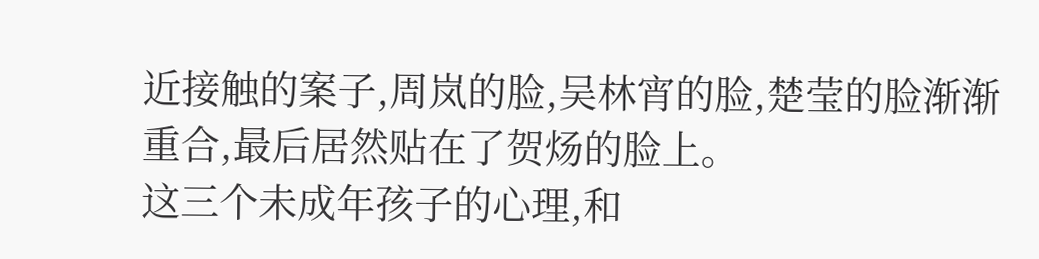近接触的案子,周岚的脸,吴林宵的脸,楚莹的脸渐渐重合,最后居然贴在了贺炀的脸上。
这三个未成年孩子的心理,和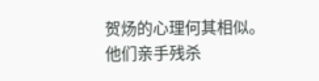贺炀的心理何其相似。
他们亲手残杀